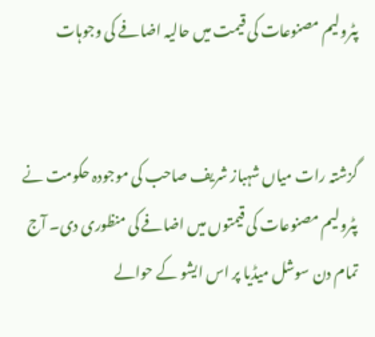پٹرولیم مصنوعات کی قیمت میں حالیہ اضافے کی وجوہات


گزشتہ رات میاں شہباز شریف صاحب کی موجودہ حکومت نے پٹرولیم مصنوعات کی قیمتوں میں اضافے کی منظوری دی۔ آج تمام دن سوشل میڈیا پر اس ایشو کے حوالے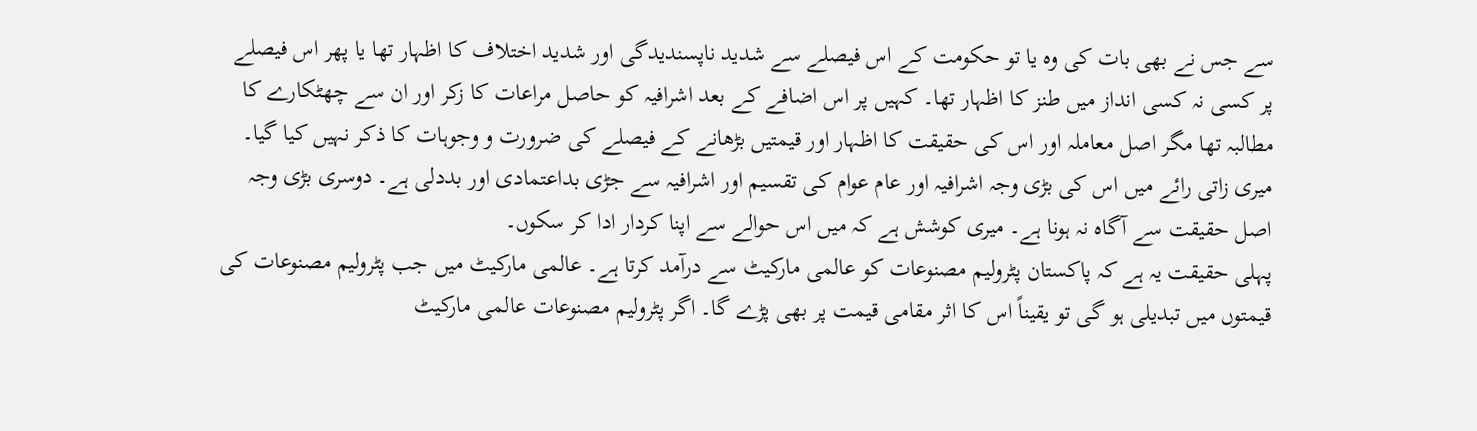سے جس نے بھی بات کی وہ یا تو حکومت کے اس فیصلے سے شدید ناپسندیدگی اور شدید اختلاف کا اظہار تھا یا پھر اس فیصلے پر کسی نہ کسی انداز میں طنز کا اظہار تھا۔ کہیں پر اس اضافے کے بعد اشرافیہ کو حاصل مراعات کا زکر اور ان سے چھٹکارے کا مطالبہ تھا مگر اصل معاملہ اور اس کی حقیقت کا اظہار اور قیمتیں بڑھانے کے فیصلے کی ضرورت و وجوہات کا ذکر نہیں کیا گیا۔ میری زاتی رائے میں اس کی بڑی وجہ اشرافیہ اور عام عوام کی تقسیم اور اشرافیہ سے جڑی بداعتمادی اور بددلی ہے۔ دوسری بڑی وجہ اصل حقیقت سے آگاہ نہ ہونا ہے۔ میری کوشش ہے کہ میں اس حوالے سے اپنا کردار ادا کر سکوں۔
پہلی حقیقت یہ ہے کہ پاکستان پٹرولیم مصنوعات کو عالمی مارکیٹ سے درآمد کرتا ہے۔ عالمی مارکیٹ میں جب پٹرولیم مصنوعات کی قیمتوں میں تبدیلی ہو گی تو یقیناً اس کا اثر مقامی قیمت پر بھی پڑے گا۔ اگر پٹرولیم مصنوعات عالمی مارکیٹ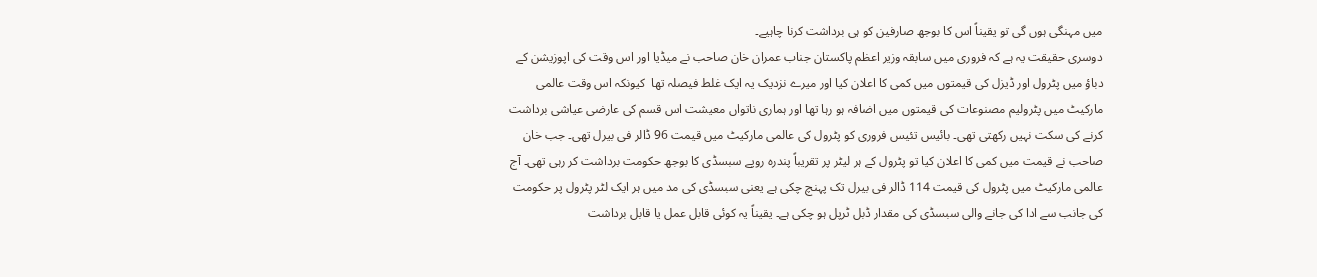میں مہنگی ہوں گی تو یقیناً اس کا بوجھ صارفین کو ہی برداشت کرنا چاہیے۔
دوسری حقیقت یہ ہے کہ فروری میں سابقہ وزیر اعظم پاکستان جناب عمران خان صاحب نے میڈیا اور اس وقت کی اپوزیشن کے دباؤ میں پٹرول اور ڈیزل کی قیمتوں میں کمی کا اعلان کیا اور میرے نزدیک یہ ایک غلط فیصلہ تھا  کیونکہ اس وقت عالمی مارکیٹ میں پٹرولیم مصنوعات کی قیمتوں میں اضافہ ہو رہا تھا اور ہماری ناتواں معیشت اس قسم کی عارضی عیاشی برداشت کرنے کی سکت نہیں رکھتی تھی۔ بائیس تئیس فروری کو پٹرول کی عالمی مارکیٹ میں قیمت 96 ڈالر فی بیرل تھی۔ جب خان صاحب نے قیمت میں کمی کا اعلان کیا تو پٹرول کے ہر لیٹر پر تقریباً پندرہ روپے سبسڈی کا بوجھ حکومت برداشت کر رہی تھی۔ آج عالمی مارکیٹ میں پٹرول کی قیمت 114 ڈالر فی بیرل تک پہنچ چکی ہے یعنی سبسڈی کی مد میں ہر ایک لٹر پٹرول پر حکومت کی جانب سے ادا کی جانے والی سبسڈی کی مقدار ڈبل ٹرپل ہو چکی ہے۔ یقیناً یہ کوئی قابل عمل یا قابل برداشت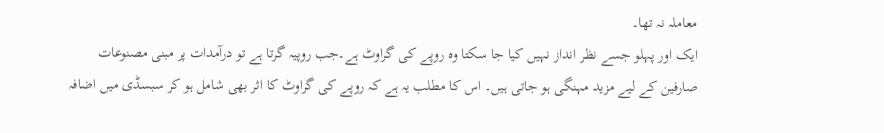معاملہ نہ تھا۔
ایک اور پہلو جسے نظر انداز نہیں کیا جا سکتا وہ روپے کی گراوٹ ہے۔جب روپیہ گرتا ہے تو درآمدات پر مبنی مصنوعات صارفین کے لیے مزید مہنگی ہو جاتی ہیں۔ اس کا مطلب یہ ہے کہ روپے کی گراوٹ کا اثر بھی شامل ہو کر سبسڈی میں اضافہ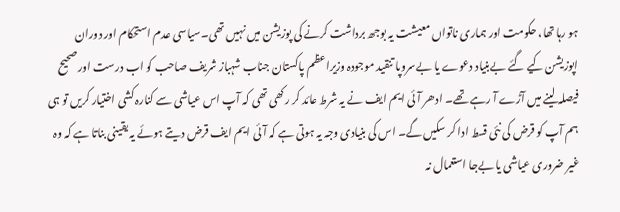ہو رہا تھا، حکومت اور ہماری ناتواں معیشت یہ بوجھ برداشت کرنے کی پوزیشن میں نہیں تھی۔سیاسی عدم استحکام اور دوران اپوزیشن کیے گئے بےبنیاد دعوے یا بےسروپا تنقید موجودہ وزیراعظم پاکستان جناب شہباز شریف صاحب کو اب درست اور صحیح فیصلہ لینے میں آڑے آ رہے تھے۔ ادھر آئی ایم ایف نے یہ شرط عائد کر رکھی تھی کہ آپ اس عیاشی سے کنارہ کشی اختیار کریں تو ہی ہم آپ کو قرض کی نئی قسط ادا کر سکیں گے۔ اس کی بنیادی وجہ یہ ہوتی ہے کہ آئی ایم ایف قرض دیتے ہوئے یہ یقینی بناتا ہے کہ وہ غیر ضروری عیاشی یا بےجا استعمال نہ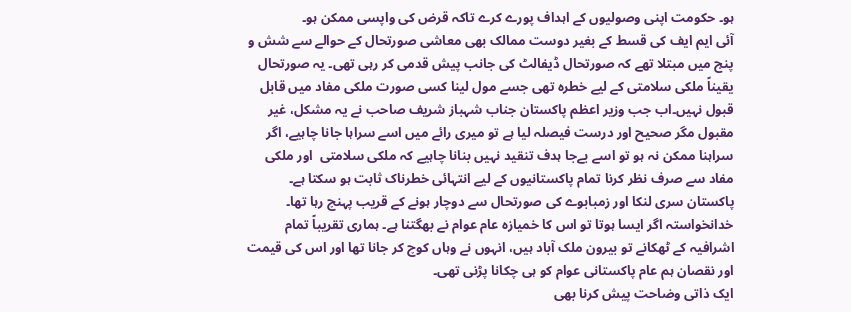ہو۔ حکومت اپنی وصولیوں کے اہداف پورے کرے تاکہ قرض کی واپسی ممکن ہو۔
آئی ایم ایف کی قسط کے بغیر دوست ممالک بھی معاشی صورتحال کے حوالے سے شش و پنج میں مبتلا تھے کہ صورتحال ڈیفالٹ کی جانب پیش قدمی کر رہی تھی۔ یہ صورتحال یقیناً ملکی سلامتی کے لیے خطرہ تھی جسے مول لینا کسی صورت ملکی مفاد میں قابل قبول نہیں۔اب جب وزیر اعظم پاکستان جناب شہباز شریف صاحب نے یہ مشکل، غیر مقبول مگر صحیح اور درست فیصلہ لیا ہے تو میری رائے میں اسے سراہا جانا چاہیے، اگر سراہنا ممکن نہ ہو تو اسے بےجا ہدف تنقید نہیں بنانا چاہیے کہ ملکی سلامتی  اور ملکی مفاد سے صرف نظر کرنا تمام پاکستانیوں کے لیے انتہائی خطرناک ثابت ہو سکتا ہے۔
پاکستان سری لنکا اور زمبابوے کی صورتحال سے دوچار ہونے کے قریب پہنچ رہا تھا۔ خدانخواستہ اگر ایسا ہوتا تو اس کا خمیازہ عام عوام نے بھگتنا ہے۔ ہماری تقریباً تمام اشرافیہ کے ٹھکانے تو بیرون ملک آباد ہیں، انہوں نے وہاں کوچ کر جانا تھا اور اس کی قیمت اور نقصان ہم عام پاکستانی عوام کو ہی چکانا پڑنی تھی۔
ایک ذاتی وضاحت پیش کرنا بھی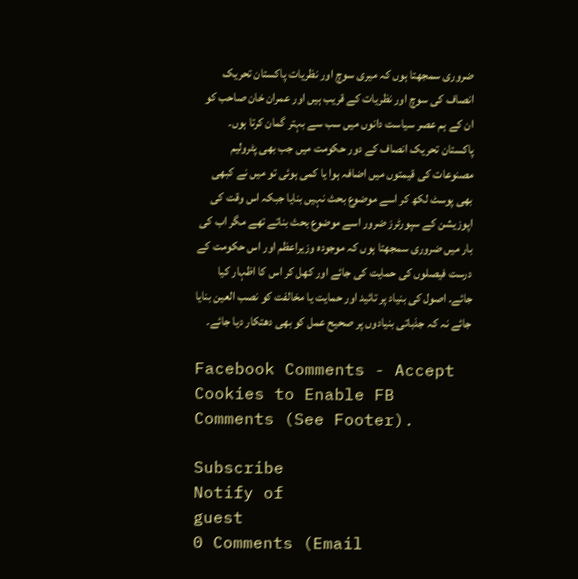ضروری سمجھتا ہوں کہ میری سوچ اور نظریات پاکستان تحریک انصاف کی سوچ اور نظریات کے قریب ہیں اور عمران خان صاحب کو ان کے ہم عصر سیاست دانوں میں سب سے بہتر گمان کرتا ہوں۔ پاکستان تحریک انصاف کے دور حکومت میں جب بھی پٹرولیم مصنوعات کی قیمتوں میں اضافہ ہوا یا کمی ہوئی تو میں نے کبھی بھی پوسٹ لکھ کر اسے موضوع بحث نہیں بنایا جبکہ اس وقت کی اپوزیشن کے سپورٹرز ضرور اسے موضوع بحث بناتے تھے مگر اب کی بار میں ضروری سمجھتا ہوں کہ موجودہ وزیراعظم اور اس حکومت کے درست فیصلوں کی حمایت کی جائے اور کھل کر اس کا اظہار کیا جائے۔ اصول کی بنیاد پر تائید اور حمایت یا مخالفت کو نصب العین بنایا جائے نہ کہ جذباتی بنیادوں پر صحیح عمل کو بھی دھتکار دیا جائے۔

Facebook Comments - Accept Cookies to Enable FB Comments (See Footer).

Subscribe
Notify of
guest
0 Comments (Email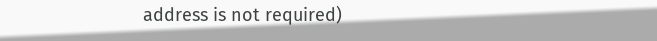address is not required)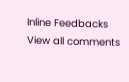Inline Feedbacks
View all comments